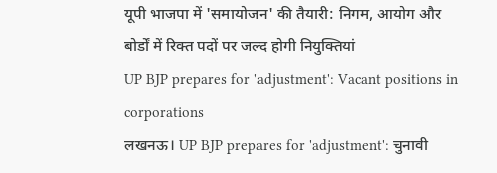यूपी भाजपा में 'समायोजन' की तैयारी: निगम, आयोग और बोर्डों में रिक्त पदों पर जल्द होगी नियुक्तियां
UP BJP prepares for 'adjustment': Vacant positions in corporations
लखनऊ। UP BJP prepares for 'adjustment': चुनावी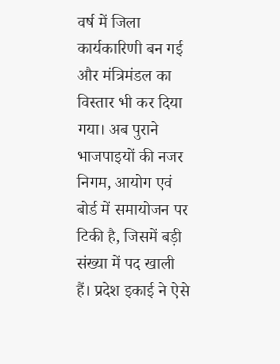वर्ष में जिला कार्यकारिणी बन गई और मंत्रिमंडल का विस्तार भी कर दिया गया। अब पुराने भाजपाइयों की नजर निगम, आयोग एवं बोर्ड में समायोजन पर टिकी है, जिसमें बड़ी संख्या में पद खाली हैं। प्रदेश इकाई ने ऐसे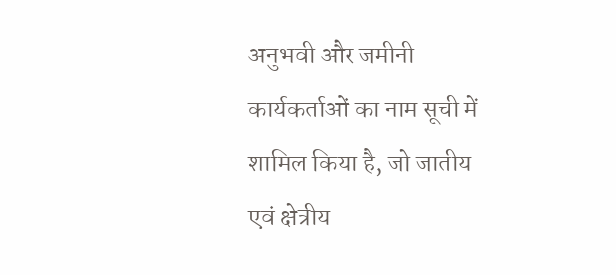अनुभवी और जमीनी कार्यकर्ताओं का नाम सूची में शामिल किया है, जो जातीय एवं क्षेत्रीय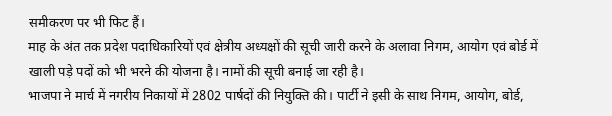समीकरण पर भी फिट हैं।
माह के अंत तक प्रदेश पदाधिकारियों एवं क्षेत्रीय अध्यक्षों की सूची जारी करने के अलावा निगम, आयोग एवं बोर्ड में खाली पड़े पदों को भी भरने की योजना है। नामों की सूची बनाई जा रही है।
भाजपा ने मार्च में नगरीय निकायों में 2802 पार्षदों की नियुक्ति की। पार्टी ने इसी के साथ निगम, आयोग, बोर्ड,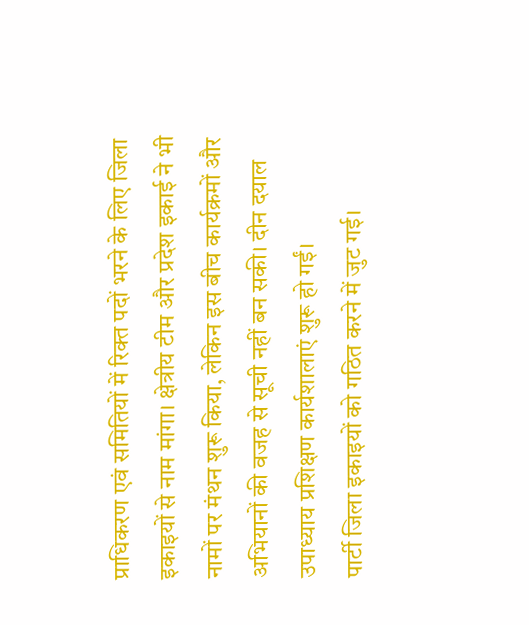प्राधिकरण एवं समितियों में रिक्त पदों भरने के लिए जिला इकाइयों से नाम मांगा। क्षेत्रीय टीम और प्रदेश इकाई ने भी नामों पर मंथन शुरू किया, लेकिन इस बीच कार्यक्रमों और अभियानों की वजह से सूची नहीं बन सकी। दीन दयाल उपाध्याय प्रशिक्षण कार्यशालाएं शुरू हो गईं।
पार्टी जिला इकाइयों को गठित करने में जुट गई।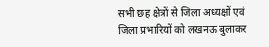सभी छह क्षेत्रों से जिला अध्यक्षों एवं जिला प्रभारियों को लखनऊ बुलाकर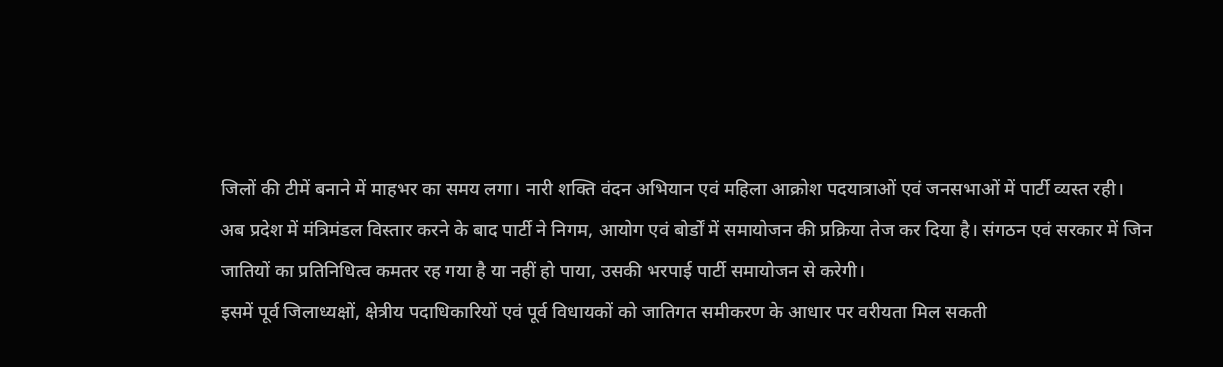जिलों की टीमें बनाने में माहभर का समय लगा। नारी शक्ति वंदन अभियान एवं महिला आक्रोश पदयात्राओं एवं जनसभाओं में पार्टी व्यस्त रही।
अब प्रदेश में मंत्रिमंडल विस्तार करने के बाद पार्टी ने निगम, आयोग एवं बोर्डों में समायोजन की प्रक्रिया तेज कर दिया है। संगठन एवं सरकार में जिन जातियों का प्रतिनिधित्व कमतर रह गया है या नहीं हो पाया, उसकी भरपाई पार्टी समायोजन से करेगी।
इसमें पूर्व जिलाध्यक्षों, क्षेत्रीय पदाधिकारियों एवं पूर्व विधायकों को जातिगत समीकरण के आधार पर वरीयता मिल सकती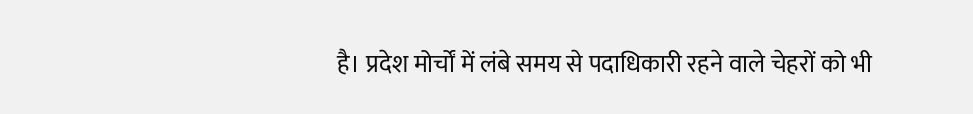है। प्रदेश मोर्चों में लंबे समय से पदाधिकारी रहने वाले चेहरों को भी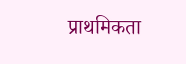प्राथमिकता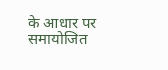के आधार पर समायोजित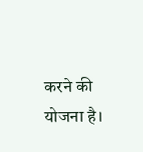करने की योजना है।